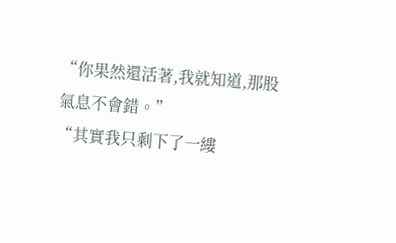“你果然還活著,我就知道,那股氣息不會錯。”
“其實我只剩下了一縷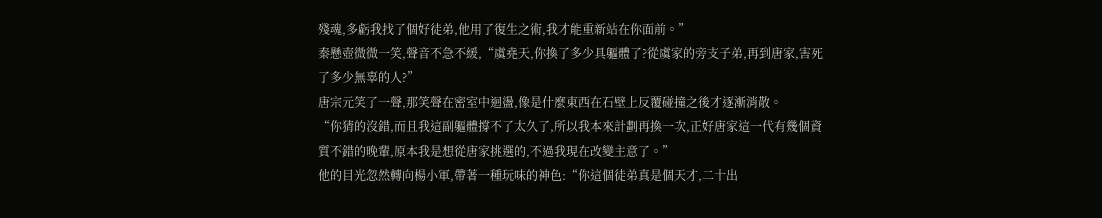殘魂,多虧我找了個好徒弟,他用了復生之術,我才能重新站在你面前。”
秦懸壺微微一笑,聲音不急不緩,“虞堯天,你換了多少具軀體了?從虞家的旁支子弟,再到唐家,害死了多少無辜的人?”
唐宗元笑了一聲,那笑聲在密室中迴盪,像是什麼東西在石壁上反覆碰撞之後才逐漸消散。
“你猜的沒錯,而且我這副軀體撐不了太久了,所以我本來計劃再換一次,正好唐家這一代有幾個資質不錯的晚輩,原本我是想從唐家挑選的,不過我現在改變主意了。”
他的目光忽然轉向楊小軍,帶著一種玩味的神色:“你這個徒弟真是個天才,二十出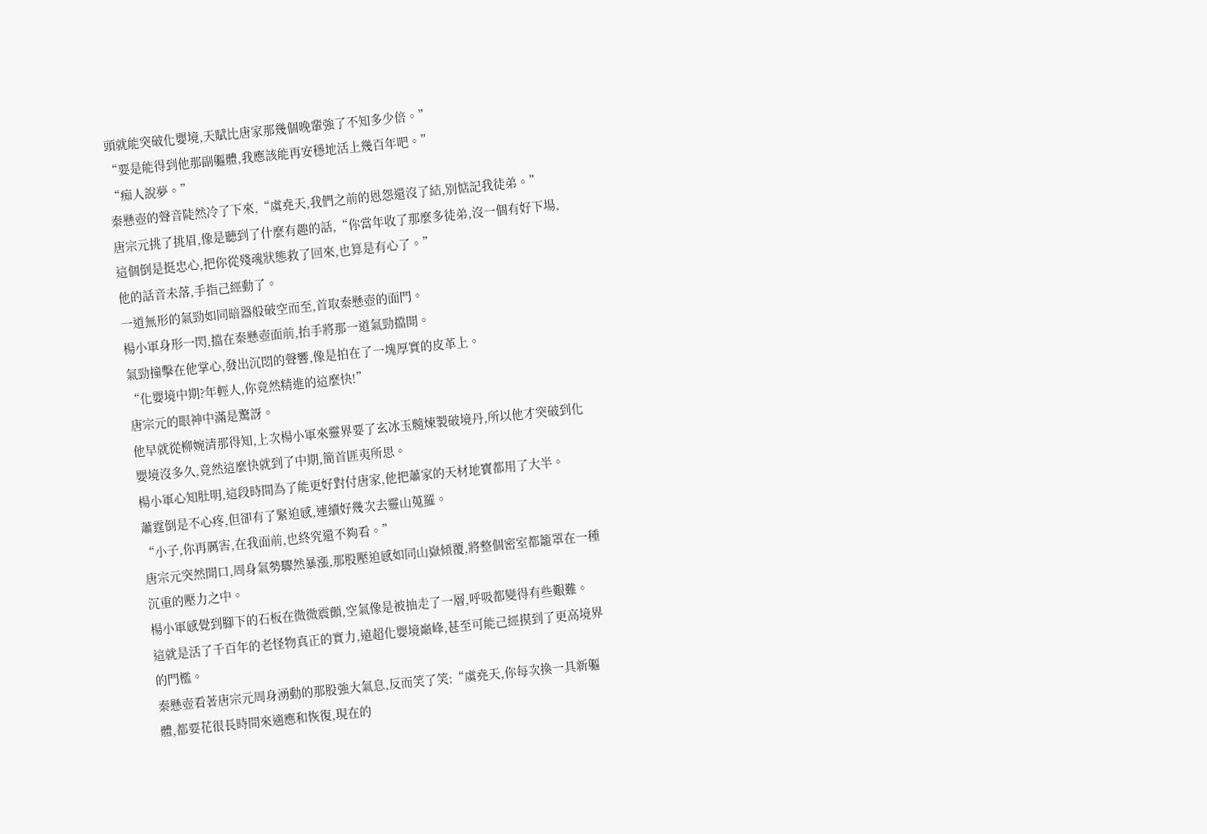頭就能突破化嬰境,天賦比唐家那幾個晚輩強了不知多少倍。”
“要是能得到他那副軀體,我應該能再安穩地活上幾百年吧。”
“痴人說夢。”
秦懸壺的聲音陡然冷了下來,“虞堯天,我們之前的恩怨還沒了結,別惦記我徒弟。”
唐宗元挑了挑眉,像是聽到了什麼有趣的話,“你當年收了那麼多徒弟,沒一個有好下場,這個倒是挺忠心,把你從殘魂狀態救了回來,也算是有心了。”
他的話音未落,手指己經動了。
一道無形的氣勁如同暗器般破空而至,首取秦懸壺的面門。
楊小軍身形一閃,擋在秦懸壺面前,抬手將那一道氣勁擋開。
氣勁撞擊在他掌心,發出沉悶的聲響,像是拍在了一塊厚實的皮革上。
“化嬰境中期?年輕人,你竟然精進的這麼快!”
唐宗元的眼神中滿是驚訝。
他早就從柳婉清那得知,上次楊小軍來靈界要了玄冰玉髓煉製破境丹,所以他才突破到化嬰境沒多久,竟然這麼快就到了中期,簡首匪夷所思。
楊小軍心知肚明,這段時間為了能更好對付唐家,他把蕭家的天材地寶都用了大半。
蕭霆倒是不心疼,但卻有了緊迫感,連續好幾次去靈山蒐羅。
“小子,你再厲害,在我面前,也終究還不夠看。”
唐宗元突然開口,周身氣勢驟然暴漲,那股壓迫感如同山嶽傾覆,將整個密室都籠罩在一種沉重的壓力之中。
楊小軍感覺到腳下的石板在微微震顫,空氣像是被抽走了一層,呼吸都變得有些艱難。
這就是活了千百年的老怪物真正的實力,遠超化嬰境巔峰,甚至可能己經摸到了更高境界的門檻。
秦懸壺看著唐宗元周身湧動的那股強大氣息,反而笑了笑:“虞堯天,你每次換一具新軀體,都要花很長時間來適應和恢復,現在的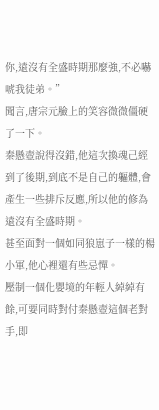你,遠沒有全盛時期那麼強,不必嚇唬我徒弟。”
聞言,唐宗元臉上的笑容微微僵硬了一下。
秦懸壺說得沒錯,他這次換魂己經到了後期,到底不是自己的軀體,會產生一些排斥反應,所以他的修為遠沒有全盛時期。
甚至面對一個如同狼崽子一樣的楊小軍,他心裡還有些忌憚。
壓制一個化嬰境的年輕人綽綽有餘,可要同時對付秦懸壺這個老對手,即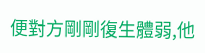便對方剛剛復生體弱,他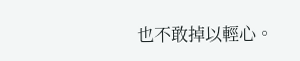也不敢掉以輕心。